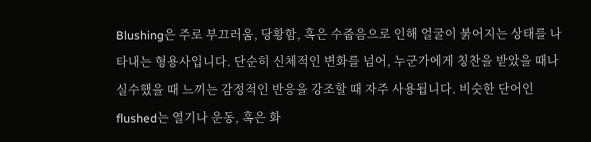Blushing은 주로 부끄러움, 당황함, 혹은 수줍음으로 인해 얼굴이 붉어지는 상태를 나타내는 형용사입니다. 단순히 신체적인 변화를 넘어, 누군가에게 칭찬을 받았을 때나 실수했을 때 느끼는 감정적인 반응을 강조할 때 자주 사용됩니다. 비슷한 단어인 flushed는 열기나 운동, 혹은 화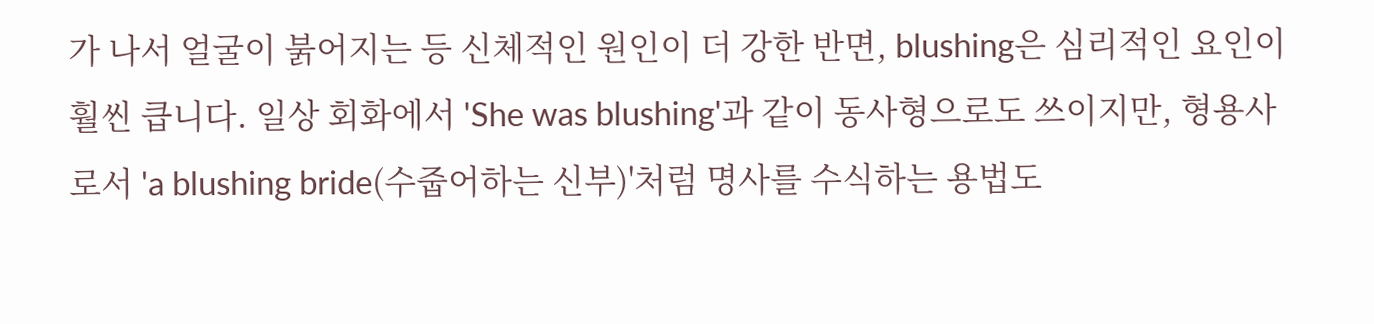가 나서 얼굴이 붉어지는 등 신체적인 원인이 더 강한 반면, blushing은 심리적인 요인이 훨씬 큽니다. 일상 회화에서 'She was blushing'과 같이 동사형으로도 쓰이지만, 형용사로서 'a blushing bride(수줍어하는 신부)'처럼 명사를 수식하는 용법도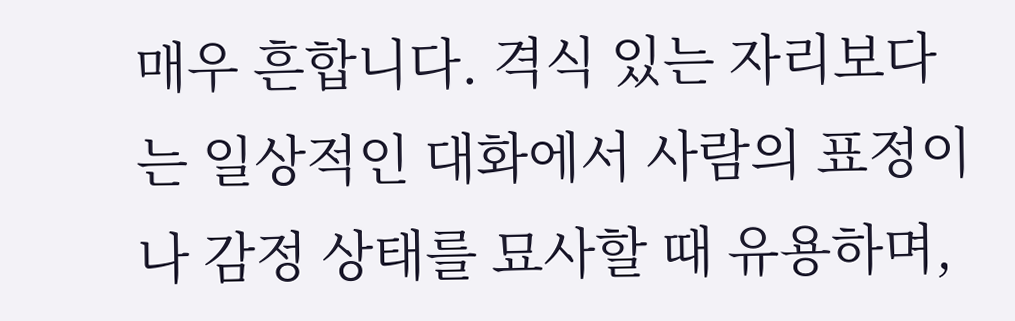매우 흔합니다. 격식 있는 자리보다는 일상적인 대화에서 사람의 표정이나 감정 상태를 묘사할 때 유용하며,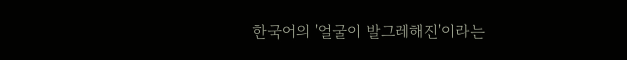한국어의 '얼굴이 발그레해진'이라는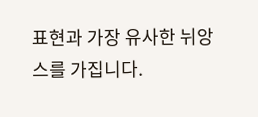표현과 가장 유사한 뉘앙스를 가집니다.